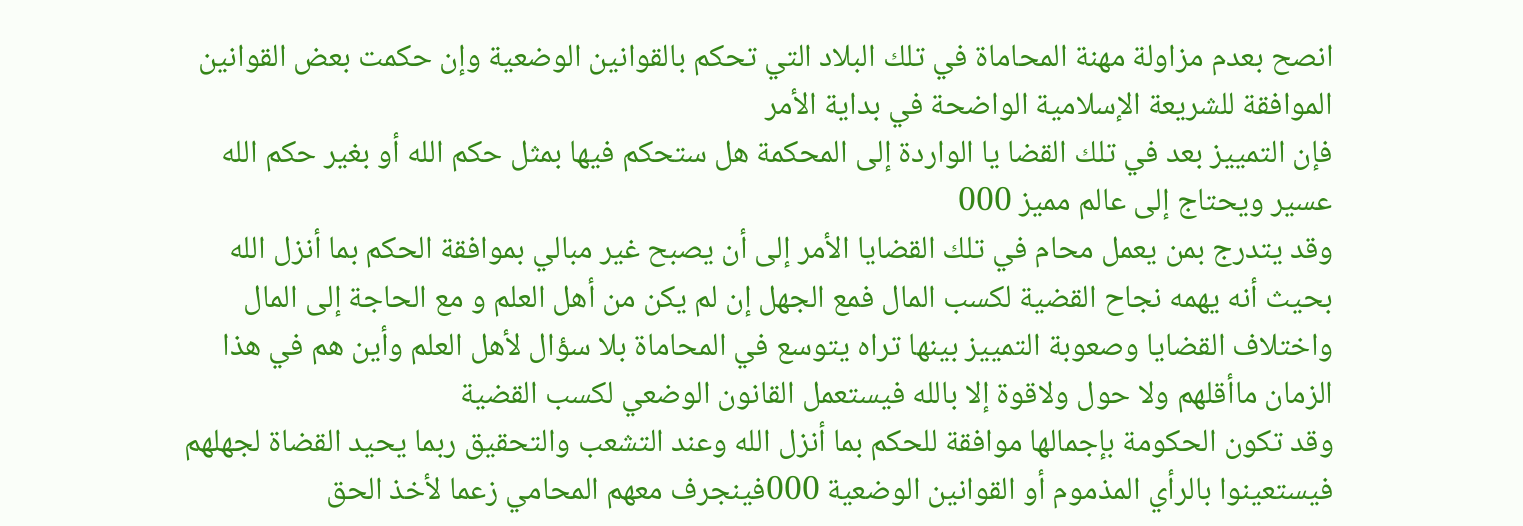انصح بعدم مزاولة مهنة المحاماة في تلك البلاد التي تحكم بالقوانين الوضعية وإن حكمت بعض القوانين الموافقة للشريعة الإسلامية الواضحة في بداية الأمر
فإن التمييز بعد في تلك القضا يا الواردة إلى المحكمة هل ستحكم فيها بمثل حكم الله أو بغير حكم الله عسير ويحتاج إلى عالم مميز 000
وقد يتدرج بمن يعمل محام في تلك القضايا الأمر إلى أن يصبح غير مبالي بموافقة الحكم بما أنزل الله بحيث أنه يهمه نجاح القضية لكسب المال فمع الجهل إن لم يكن من أهل العلم و مع الحاجة إلى المال واختلاف القضايا وصعوبة التمييز بينها تراه يتوسع في المحاماة بلا سؤال لأهل العلم وأين هم في هذا الزمان ماأقلهم ولا حول ولاقوة إلا بالله فيستعمل القانون الوضعي لكسب القضية
وقد تكون الحكومة بإجمالها موافقة للحكم بما أنزل الله وعند التشعب والتحقيق ربما يحيد القضاة لجهلهم فيستعينوا بالرأي المذموم أو القوانين الوضعية 000فينجرف معهم المحامي زعما لأخذ الحق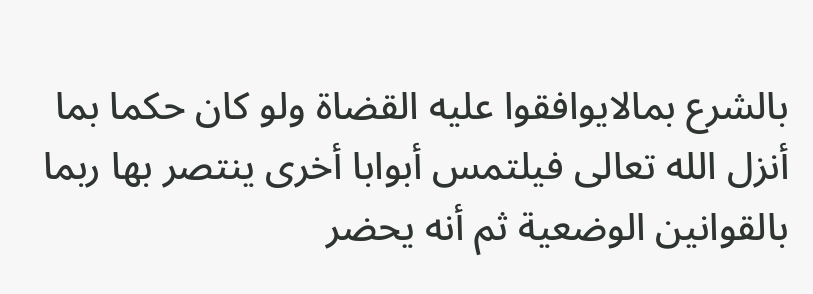بالشرع بمالايوافقوا عليه القضاة ولو كان حكما بما أنزل الله تعالى فيلتمس أبوابا أخرى ينتصر بها ربما بالقوانين الوضعية ثم أنه يحضر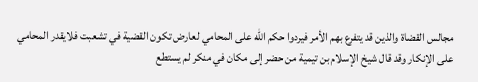مجالس القضاة والذين قد يتفرع بهم الأمر فيردوا حكم الله على المحامي لعارض تكون القضية في تشعبت فلايقدر المحامي على الإنكار وقد قال شيخ الإسلام بن تيمية من حضر إلى مكان في منكر لم يستطع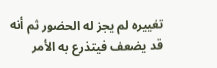تغييره لم يجز له الحضور ثم أنه قد يضعف فيتذرع به الأمر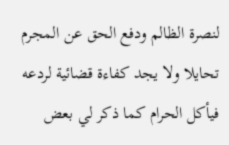لنصرة الظالم ودفع الحق عن المجرم تحايلا ولا يجد كفاءة قضائية لردعه فيأكل الحرام كما ذكر لي بعض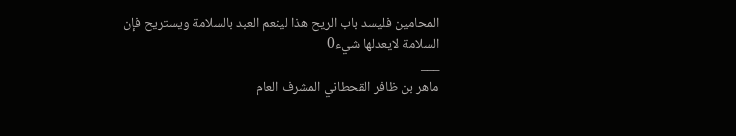المحامين فليسد باب الريح هذا لينعم العبد بالسلامة ويستريح فإن السلامة لايعدلها شيء0
___
ماهر بن ظافر القحطاني المشرف العام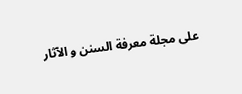على مجلة معرفة السنن و الآثار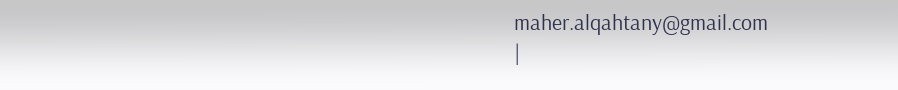maher.alqahtany@gmail.com
|